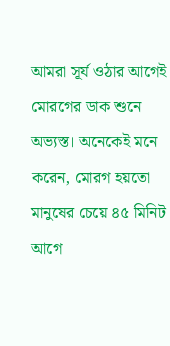আমরা সূর্য ওঠার আগেই মোরগের ডাক শুনে অভ্যস্ত। অনেকেই মনে করেন, মোরগ হয়তো মানুষের চেয়ে ৪৫ মিনিট আগে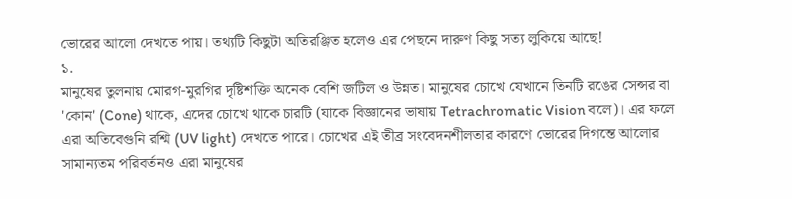ভোরের আলো দেখতে পায়। তথ্যটি কিছুটা অতিরঞ্জিত হলেও এর পেছনে দারুণ কিছু সত্য লুকিয়ে আছে!
১.
মানুষের তুলনায় মোরগ-মুরগির দৃষ্টিশক্তি অনেক বেশি জটিল ও উন্নত। মানুষের চোখে যেখানে তিনটি রঙের সেন্সর বা 'কোন' (Cone) থাকে, এদের চোখে থাকে চারটি (যাকে বিজ্ঞানের ভাষায় Tetrachromatic Vision বলে)। এর ফলে এরা অতিবেগুনি রশ্মি (UV light) দেখতে পারে। চোখের এই তীব্র সংবেদনশীলতার কারণে ভোরের দিগন্তে আলোর সামান্যতম পরিবর্তনও এরা মানুষের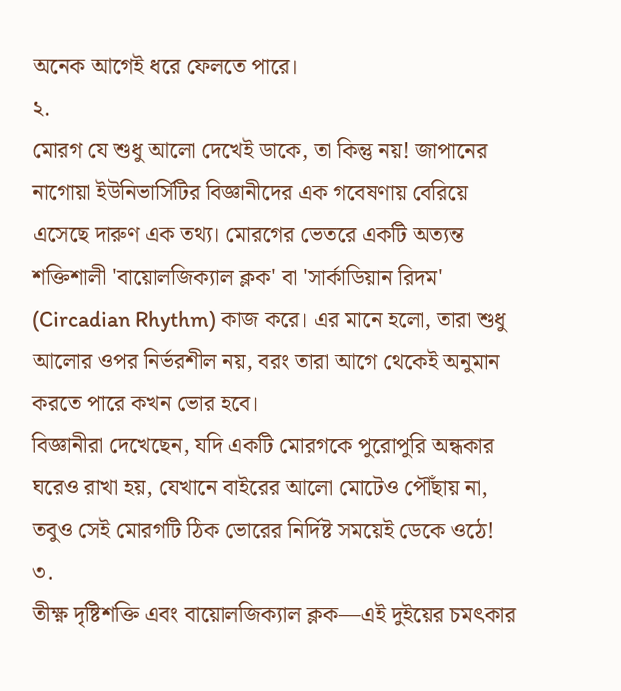অনেক আগেই ধরে ফেলতে পারে।
২.
মোরগ যে শুধু আলো দেখেই ডাকে, তা কিন্তু নয়! জাপানের নাগোয়া ইউনিভার্সিটির বিজ্ঞানীদের এক গবেষণায় বেরিয়ে এসেছে দারুণ এক তথ্য। মোরগের ভেতরে একটি অত্যন্ত শক্তিশালী 'বায়োলজিক্যাল ক্লক' বা 'সার্কাডিয়ান রিদম' (Circadian Rhythm) কাজ করে। এর মানে হলো, তারা শুধু আলোর ওপর নির্ভরশীল নয়, বরং তারা আগে থেকেই অনুমান করতে পারে কখন ভোর হবে।
বিজ্ঞানীরা দেখেছেন, যদি একটি মোরগকে পুরোপুরি অন্ধকার ঘরেও রাখা হয়, যেখানে বাইরের আলো মোটেও পৌঁছায় না, তবুও সেই মোরগটি ঠিক ভোরের নির্দিষ্ট সময়েই ডেকে ওঠে!
৩.
তীক্ষ্ণ দৃষ্টিশক্তি এবং বায়োলজিক্যাল ক্লক—এই দুইয়ের চমৎকার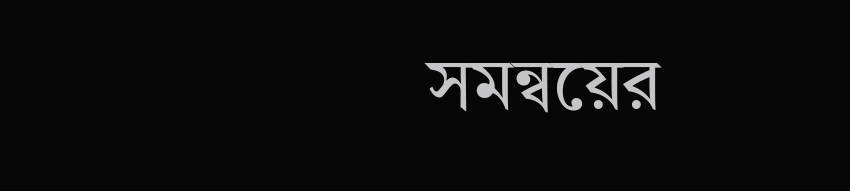সমন্বয়ের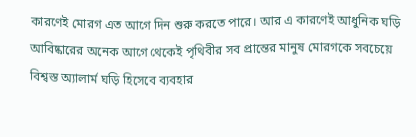কারণেই মোরগ এত আগে দিন শুরু করতে পারে। আর এ কারণেই আধুনিক ঘড়ি আবিষ্কারের অনেক আগে থেকেই পৃথিবীর সব প্রান্তের মানুষ মোরগকে সবচেয়ে বিশ্বস্ত অ্যালার্ম ঘড়ি হিসেবে ব্যবহার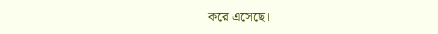করে এসেছে।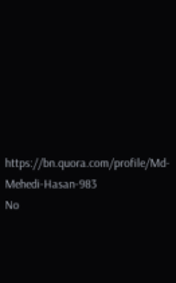https://bn.quora.com/profile/Md-Mehedi-Hasan-983
No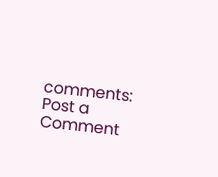comments:
Post a Comment